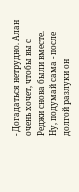- Догадаться нетрудно. Алан очень хочет, чтобы вы с Реджи снова были вместе. Ну, подумай сама - после долгой разлуки он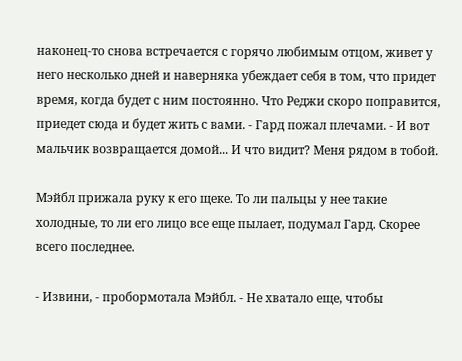наконец-то снова встречается с горячо любимым отцом, живет у него несколько дней и наверняка убеждает себя в том, что придет время, когда будет с ним постоянно. Что Реджи скоро поправится, приедет сюда и будет жить с вами. - Гард пожал плечами. - И вот мальчик возвращается домой... И что видит? Меня рядом в тобой.

Мэйбл прижала руку к его щеке. То ли пальцы у нее такие холодные, то ли его лицо все еще пылает, подумал Гард. Скорее всего последнее.

- Извини, - пробормотала Мэйбл. - Не хватало еще, чтобы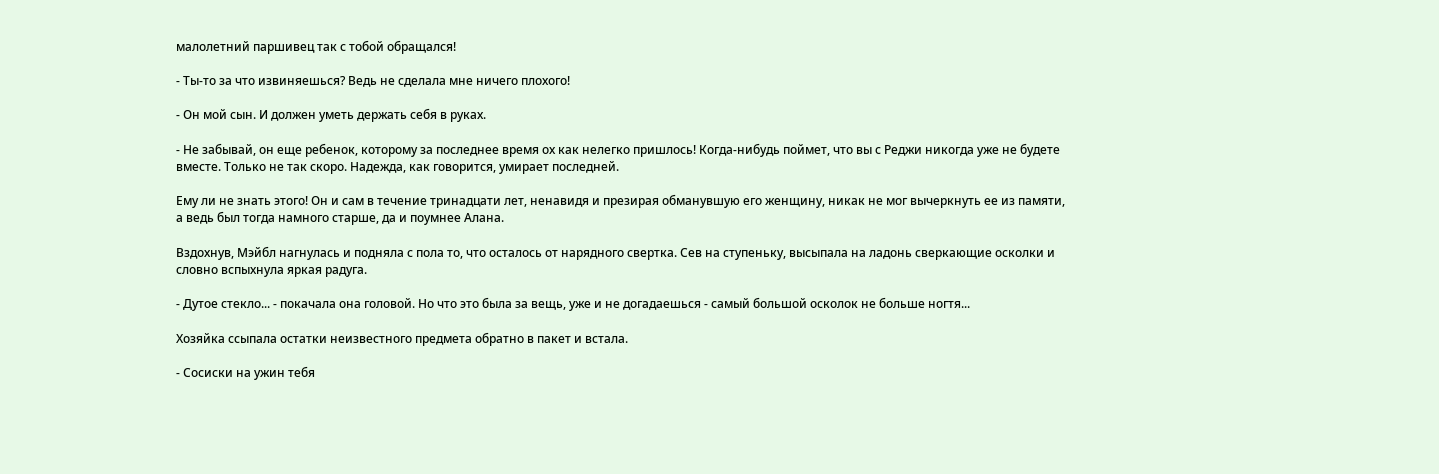малолетний паршивец так с тобой обращался!

- Ты-то за что извиняешься? Ведь не сделала мне ничего плохого!

- Он мой сын. И должен уметь держать себя в руках.

- Не забывай, он еще ребенок, которому за последнее время ох как нелегко пришлось! Когда-нибудь поймет, что вы с Реджи никогда уже не будете вместе. Только не так скоро. Надежда, как говорится, умирает последней.

Ему ли не знать этого! Он и сам в течение тринадцати лет, ненавидя и презирая обманувшую его женщину, никак не мог вычеркнуть ее из памяти, а ведь был тогда намного старше, да и поумнее Алана.

Вздохнув, Мэйбл нагнулась и подняла с пола то, что осталось от нарядного свертка. Сев на ступеньку, высыпала на ладонь сверкающие осколки и словно вспыхнула яркая радуга.

- Дутое стекло... - покачала она головой. Но что это была за вещь, уже и не догадаешься - самый большой осколок не больше ногтя...

Хозяйка ссыпала остатки неизвестного предмета обратно в пакет и встала.

- Сосиски на ужин тебя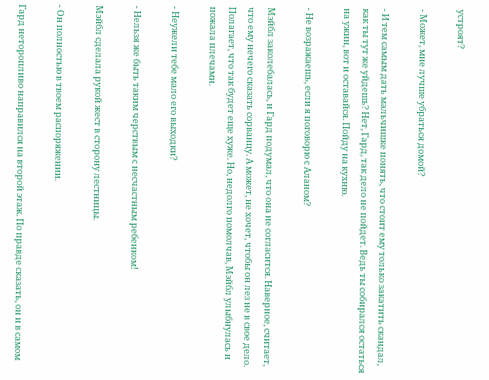устроят?

- Может, мне лучше убраться домой?

- И тем самым дать мальчишке понять, что стоит ему только закатить скандал, как ты тут же уйдешь? Нет, Гард, так дело не пойдет. Ведь ты собирался остаться на ужин, вот и оставайся. Пойду на кухню.

- Не возражаешь, если я поговорю с Аланом?

Мэйбл заколебалась, и Гард подумал, что она не согласится. Наверное, считает, что ему нечего сказать сорванцу. А может, не хочет, чтобы он лез не в свое дело. Полагает, что так будет еще хуже. Но, недолго помолчав, Мэйбл улыбнулась и пожала плечами.

- Неужели тебе мало его выходки?

- Нельзя же быть таким черствым с несчастным ребенком!

Мэйбл сделала рукой жест в сторону лестницы.

- Он полностью в твоем распоряжении.

Гард неторопливо направился на второй этаж. По правде сказать, он и в самом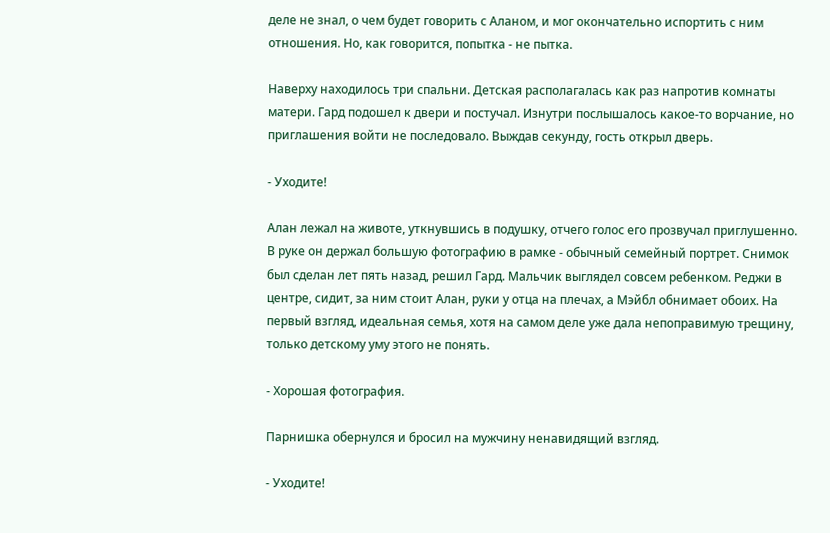деле не знал, о чем будет говорить с Аланом, и мог окончательно испортить с ним отношения. Но, как говорится, попытка - не пытка.

Наверху находилось три спальни. Детская располагалась как раз напротив комнаты матери. Гард подошел к двери и постучал. Изнутри послышалось какое-то ворчание, но приглашения войти не последовало. Выждав секунду, гость открыл дверь.

- Уходите!

Алан лежал на животе, уткнувшись в подушку, отчего голос его прозвучал приглушенно. В руке он держал большую фотографию в рамке - обычный семейный портрет. Снимок был сделан лет пять назад, решил Гард. Мальчик выглядел совсем ребенком. Реджи в центре, сидит, за ним стоит Алан, руки у отца на плечах, а Мэйбл обнимает обоих. На первый взгляд, идеальная семья, хотя на самом деле уже дала непоправимую трещину, только детскому уму этого не понять.

- Хорошая фотография.

Парнишка обернулся и бросил на мужчину ненавидящий взгляд.

- Уходите!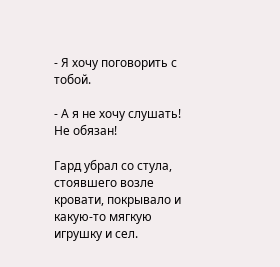- Я хочу поговорить с тобой.

- А я не хочу слушать! Не обязан!

Гард убрал со стула, стоявшего возле кровати, покрывало и какую-то мягкую игрушку и сел.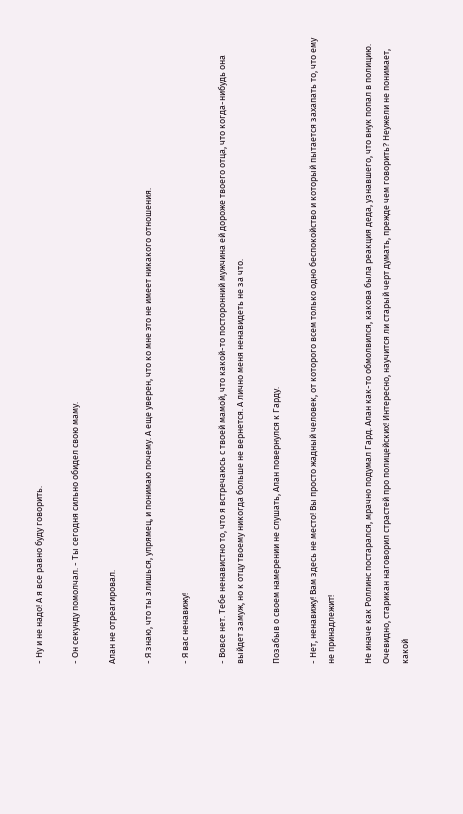- Ну и не надо! А я все равно буду говорить.

- Он секунду помолчал. - Ты сегодня сильно обидел свою маму.

Алан не отреагировал.

- Я знаю, что ты злишься, упрямец, и понимаю почему. А еще уверен, что ко мне это не имеет никакого отношения.

- Я вас ненавижу!

- Вовсе нет. Тебе ненавистно то, что я встречаюсь с твоей мамой, что какой-то посторонний мужчина ей дороже твоего отца, что когда-нибудь она выйдет замуж, но к отцу твоему никогда больше не вернется. А лично меня ненавидеть не за что.

Позабыв о своем намерении не слушать, Алан повернулся к Гарду.

- Нет, ненавижу! Вам здесь не место! Вы просто жадный человек, от которого всем только одно беспокойство и который пытается захапать то, что ему не принадлежит!

Не иначе как Роллинс постарался, мрачно подумал Гард. Алан как-то обмолвился, какова была реакция деда, узнавшего, что внук попал в полицию. Очевидно, старикан наговорил страстей про полицейских! Интересно, научится ли старый черт думать, прежде чем говорить? Неужели не понимает, какой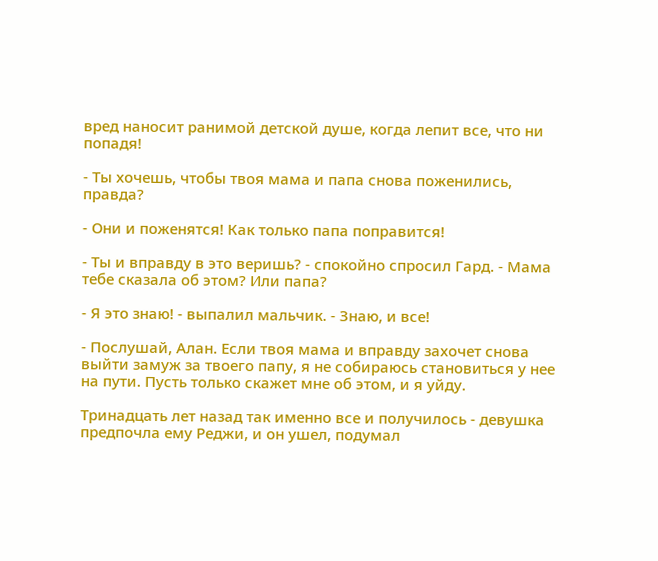вред наносит ранимой детской душе, когда лепит все, что ни попадя!

- Ты хочешь, чтобы твоя мама и папа снова поженились, правда?

- Они и поженятся! Как только папа поправится!

- Ты и вправду в это веришь? - спокойно спросил Гард. - Мама тебе сказала об этом? Или папа?

- Я это знаю! - выпалил мальчик. - Знаю, и все!

- Послушай, Алан. Если твоя мама и вправду захочет снова выйти замуж за твоего папу, я не собираюсь становиться у нее на пути. Пусть только скажет мне об этом, и я уйду.

Тринадцать лет назад так именно все и получилось - девушка предпочла ему Реджи, и он ушел, подумал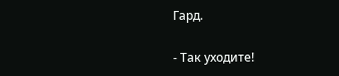Гард.

- Так уходите!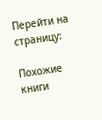Перейти на страницу:

Похожие книги